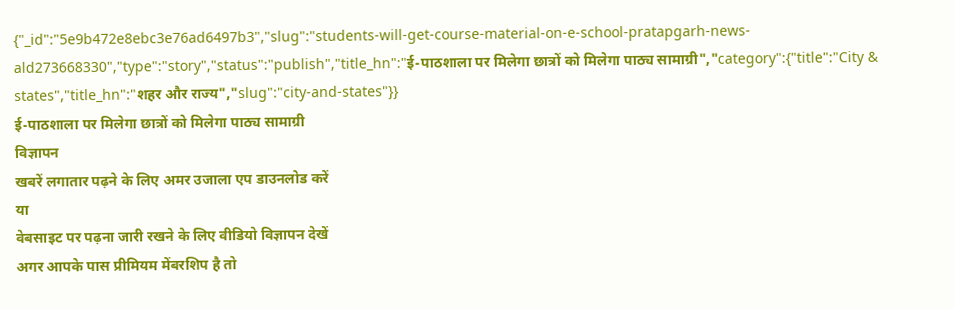{"_id":"5e9b472e8ebc3e76ad6497b3","slug":"students-will-get-course-material-on-e-school-pratapgarh-news-ald273668330","type":"story","status":"publish","title_hn":"ई-पाठशाला पर मिलेगा छात्रों को मिलेगा पाठ्य सामाग्री","category":{"title":"City & states","title_hn":"शहर और राज्य","slug":"city-and-states"}}
ई-पाठशाला पर मिलेगा छात्रों को मिलेगा पाठ्य सामाग्री
विज्ञापन
खबरें लगातार पढ़ने के लिए अमर उजाला एप डाउनलोड करें
या
वेबसाइट पर पढ़ना जारी रखने के लिए वीडियो विज्ञापन देखें
अगर आपके पास प्रीमियम मेंबरशिप है तो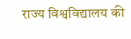राज्य विश्वविद्यालय की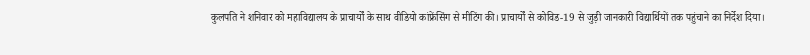कुलपति ने शनिवार को महाविद्यालय के प्राचार्यों के साथ वीडियो कांफ्रेंसिंग से मीटिंग की। प्राचार्यों से कोविड-19 से जुड़ी जानकारी विद्यार्थियों तक पहुंचाने का निर्देश दिया।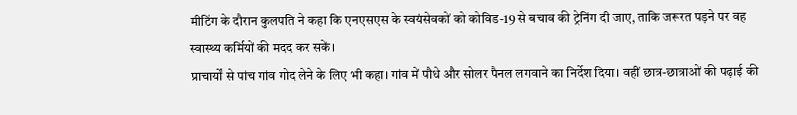मीटिंग के दौरान कुलपति ने कहा कि एनएसएस के स्वयंसेवकों को कोविड-19 से बचाव की ट्रेनिंग दी जाए, ताकि जरूरत पड़ने पर वह स्वास्थ्य कर्मियों की मदद कर सकें।
प्राचार्यों से पांच गांव गोद लेने के लिए भी कहा। गांव में पौधे और सोलर पैनल लगवाने का निर्देश दिया। वहीं छात्र-छात्राओं की पढ़ाई की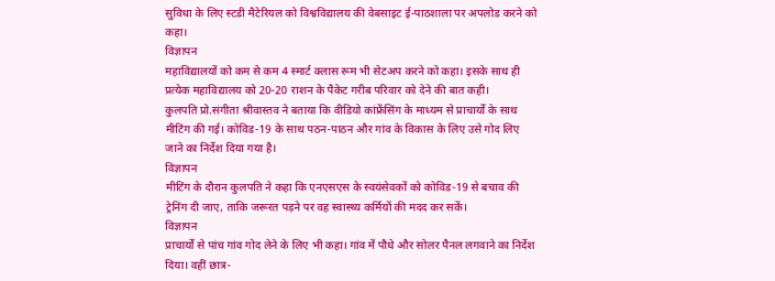सुविधा के लिए स्टडी मैटेरियल को विश्वविद्यालय की वेबसाइट ई-पाठशाला पर अपलोड करने को कहा।
विज्ञापन
महाविद्यालयों को कम से कम 4 स्मार्ट क्लास रूम भी सेटअप करने को कहा। इसके साथ ही प्रत्येक महाविद्यालय को 20-20 राशन के पैकेट गरीब परिवार को देने की बात कही।
कुलपति प्रो.संगीता श्रीवास्तव ने बताया कि वीडियो कांफ्रेंसिंग के माध्यम से प्राचार्यों के साथ मीटिंग की गई। कोविड-19 के साथ पठन-पाठन और गांव के विकास के लिए उसे गोद लिए जाने का निर्देश दिया गया है।
विज्ञापन
मीटिंग के दौरान कुलपति ने कहा कि एनएसएस के स्वयंसेवकों को कोविड-19 से बचाव की ट्रेनिंग दी जाए, ताकि जरूरत पड़ने पर वह स्वास्थ्य कर्मियों की मदद कर सकें।
विज्ञापन
प्राचार्यों से पांच गांव गोद लेने के लिए भी कहा। गांव में पौधे और सोलर पैनल लगवाने का निर्देश दिया। वहीं छात्र-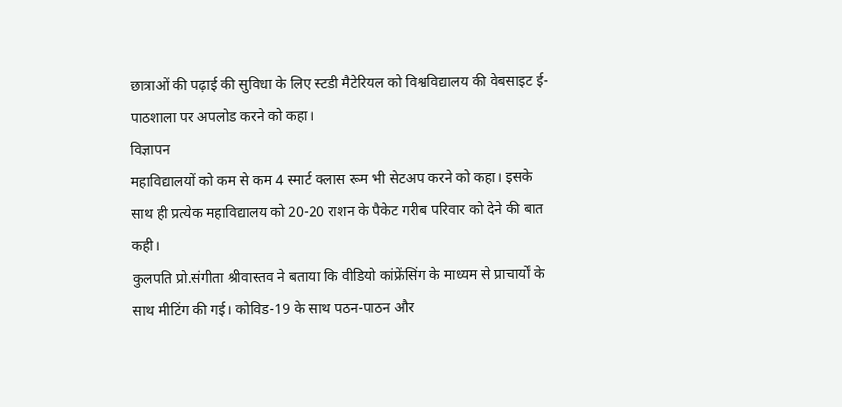छात्राओं की पढ़ाई की सुविधा के लिए स्टडी मैटेरियल को विश्वविद्यालय की वेबसाइट ई-पाठशाला पर अपलोड करने को कहा।
विज्ञापन
महाविद्यालयों को कम से कम 4 स्मार्ट क्लास रूम भी सेटअप करने को कहा। इसके साथ ही प्रत्येक महाविद्यालय को 20-20 राशन के पैकेट गरीब परिवार को देने की बात कही।
कुलपति प्रो.संगीता श्रीवास्तव ने बताया कि वीडियो कांफ्रेंसिंग के माध्यम से प्राचार्यों के साथ मीटिंग की गई। कोविड-19 के साथ पठन-पाठन और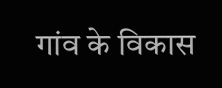गांव के विकास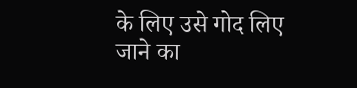के लिए उसे गोद लिए जाने का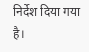निर्देश दिया गया है।